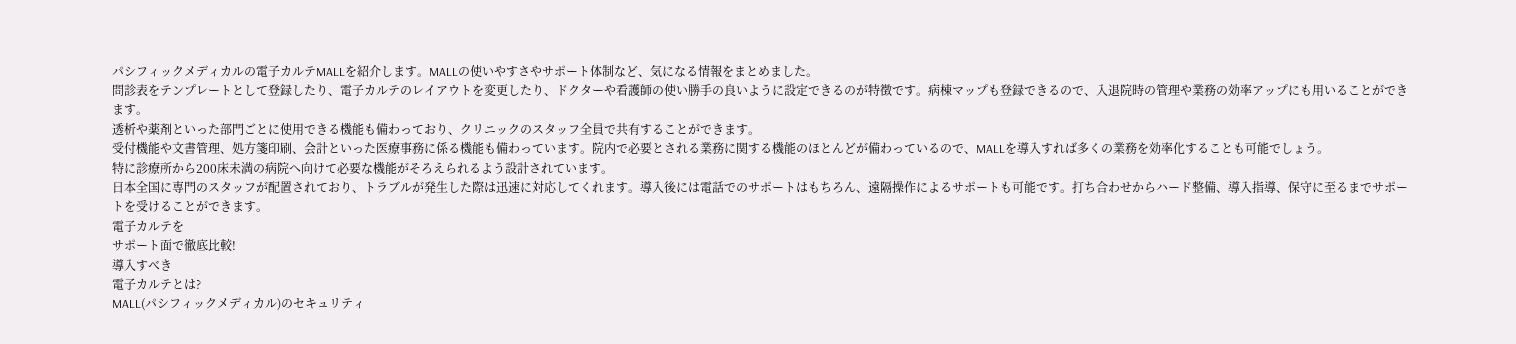パシフィックメディカルの電子カルテMALLを紹介します。MALLの使いやすさやサポート体制など、気になる情報をまとめました。
問診表をテンプレートとして登録したり、電子カルテのレイアウトを変更したり、ドクターや看護師の使い勝手の良いように設定できるのが特徴です。病棟マップも登録できるので、入退院時の管理や業務の効率アップにも用いることができます。
透析や薬剤といった部門ごとに使用できる機能も備わっており、クリニックのスタッフ全員で共有することができます。
受付機能や文書管理、処方箋印刷、会計といった医療事務に係る機能も備わっています。院内で必要とされる業務に関する機能のほとんどが備わっているので、MALLを導入すれば多くの業務を効率化することも可能でしょう。
特に診療所から200床未満の病院へ向けて必要な機能がそろえられるよう設計されています。
日本全国に専門のスタッフが配置されており、トラブルが発生した際は迅速に対応してくれます。導入後には電話でのサポートはもちろん、遠隔操作によるサポートも可能です。打ち合わせからハード整備、導入指導、保守に至るまでサポートを受けることができます。
電子カルテを
サポート面で徹底比較!
導入すべき
電子カルテとは?
MALL(パシフィックメディカル)のセキュリティ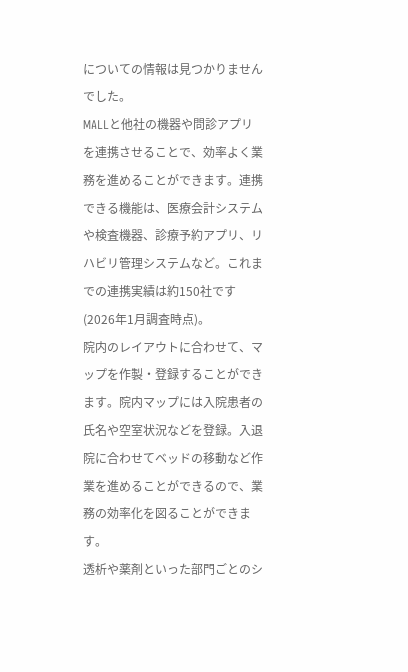についての情報は見つかりませんでした。
MALLと他社の機器や問診アプリを連携させることで、効率よく業務を進めることができます。連携できる機能は、医療会計システムや検査機器、診療予約アプリ、リハビリ管理システムなど。これまでの連携実績は約150社です(2026年1月調査時点)。
院内のレイアウトに合わせて、マップを作製・登録することができます。院内マップには入院患者の氏名や空室状況などを登録。入退院に合わせてベッドの移動など作業を進めることができるので、業務の効率化を図ることができます。
透析や薬剤といった部門ごとのシ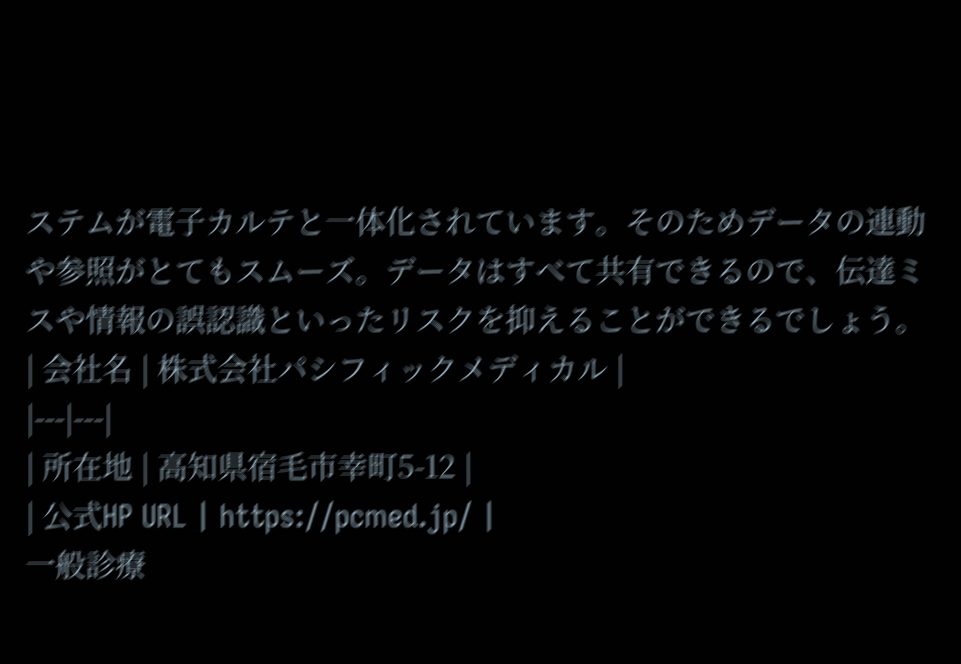ステムが電子カルテと一体化されています。そのためデータの連動や参照がとてもスムーズ。データはすべて共有できるので、伝達ミスや情報の誤認識といったリスクを抑えることができるでしょう。
| 会社名 | 株式会社パシフィックメディカル |
|---|---|
| 所在地 | 高知県宿毛市幸町5-12 |
| 公式HP URL | https://pcmed.jp/ |
一般診療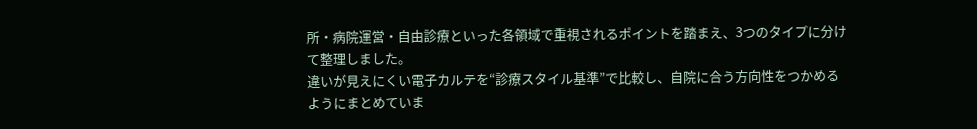所・病院運営・自由診療といった各領域で重視されるポイントを踏まえ、3つのタイプに分けて整理しました。
違いが見えにくい電子カルテを“診療スタイル基準”で比較し、自院に合う方向性をつかめるようにまとめていま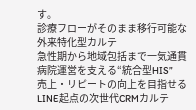す。
診療フローがそのまま移行可能な
外来特化型カルテ
急性期から地域包括まで一気通貫
病院運営を支える“統合型HIS”
売上・リピートの向上を目指せる
LINE起点の次世代CRMカルテ